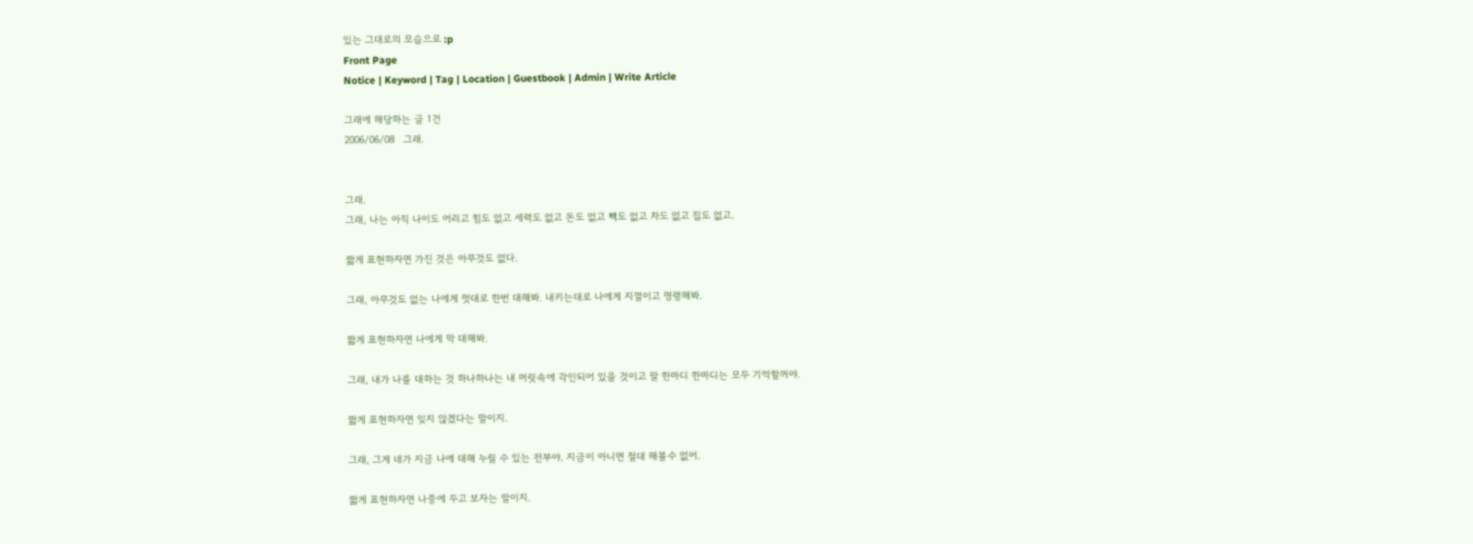있는 그대로의 모습으로 :p
Front Page
Notice | Keyword | Tag | Location | Guestbook | Admin | Write Article

그래에 해당하는 글 1건
2006/06/08   그래.


그래.
그래, 나는 아직 나이도 어리고 힘도 없고 세력도 없고 돈도 없고 빽도 없고 차도 없고 집도 없고.

짧게 표현하자면 가진 것은 아무것도 없다.

그래, 아무것도 없는 나에게 멋대로 한번 대해봐. 내키는대로 나에게 지껄이고 명령해봐.

짧게 표현하자면 나에게 막 대해봐.

그래, 내가 나를 대하는 것 하나하나는 내 머릿속에 각인되어 있을 것이고 말 한마디 한마디는 모두 기억할꺼야.

짧게 표현하자면 잊지 않겠다는 말이지.

그래, 그게 네가 지금 나에 대해 누릴 수 있는 전부야. 지금이 아니면 절대 해볼수 없어.

짧게 표현하자면 나중에 두고 보자는 말이지.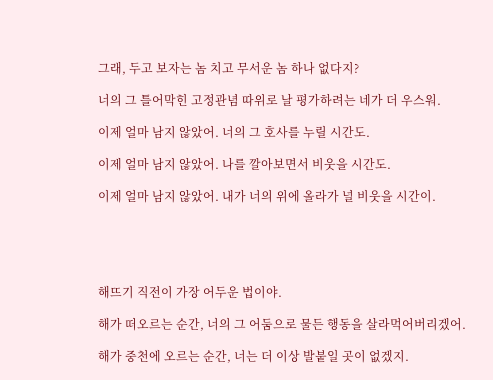그래, 두고 보자는 놈 치고 무서운 놈 하나 없다지?

너의 그 틀어막힌 고정관념 따위로 날 평가하려는 네가 더 우스워.

이제 얼마 남지 않았어. 너의 그 호사를 누릴 시간도.

이제 얼마 남지 않았어. 나를 깔아보면서 비웃을 시간도.

이제 얼마 남지 않았어. 내가 너의 위에 올라가 널 비웃을 시간이.





해뜨기 직전이 가장 어두운 법이야.

해가 떠오르는 순간, 너의 그 어둠으로 물든 행동을 살라먹어버리겠어.

해가 중천에 오르는 순간, 너는 더 이상 발붙일 곳이 없겠지.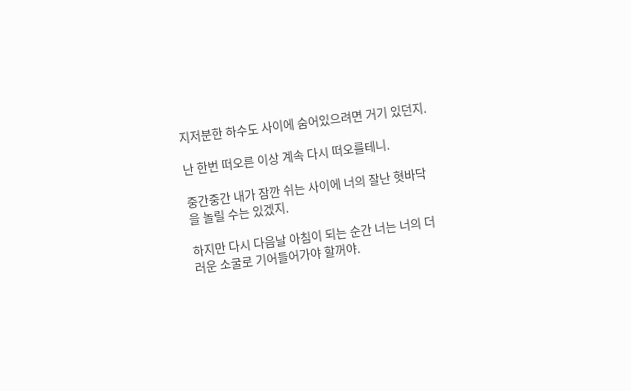지저분한 하수도 사이에 숨어있으려면 거기 있던지.

난 한번 떠오른 이상 계속 다시 떠오를테니.

중간중간 내가 잠깐 쉬는 사이에 너의 잘난 혓바닥을 놀릴 수는 있겠지.

하지만 다시 다음날 아침이 되는 순간 너는 너의 더러운 소굴로 기어들어가야 할꺼야.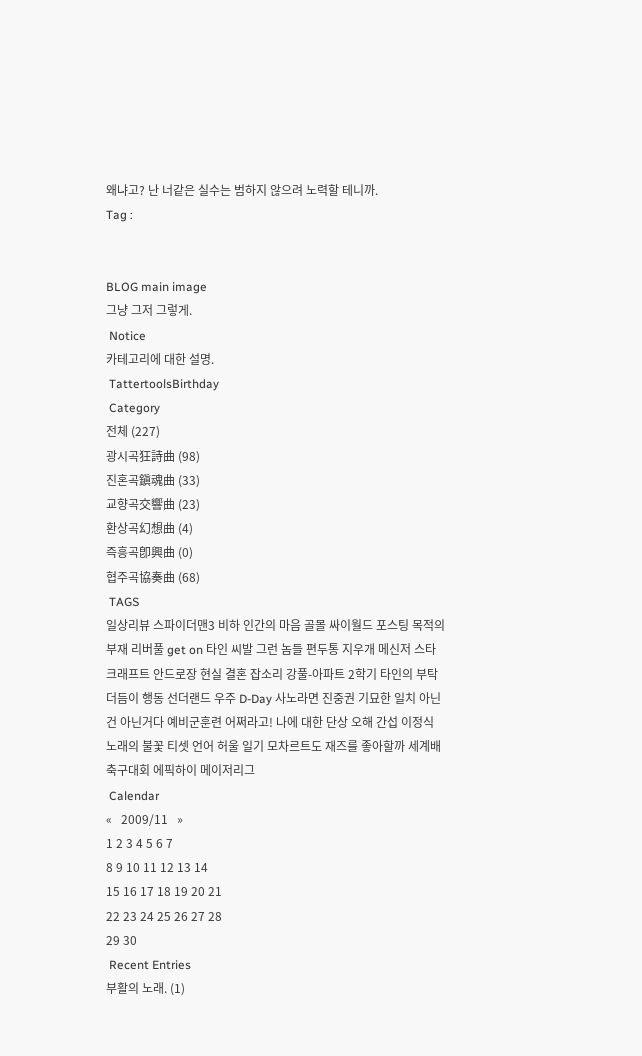왜냐고? 난 너같은 실수는 범하지 않으려 노력할 테니까.
Tag :


BLOG main image
그냥 그저 그렇게.
 Notice
카테고리에 대한 설명.
 TattertoolsBirthday
 Category
전체 (227)
광시곡狂詩曲 (98)
진혼곡鎭魂曲 (33)
교향곡交響曲 (23)
환상곡幻想曲 (4)
즉흥곡卽興曲 (0)
협주곡協奏曲 (68)
 TAGS
일상리뷰 스파이더맨3 비하 인간의 마음 골몰 싸이월드 포스팅 목적의 부재 리버풀 get on 타인 씨발 그런 놈들 편두통 지우개 메신저 스타크래프트 안드로장 현실 결혼 잡소리 강풀-아파트 2학기 타인의 부탁 더듬이 행동 선더랜드 우주 D-Day 사노라면 진중권 기묘한 일치 아닌건 아닌거다 예비군훈련 어쩌라고! 나에 대한 단상 오해 간섭 이정식 노래의 불꽃 티셋 언어 허울 일기 모차르트도 재즈를 좋아할까 세계배축구대회 에픽하이 메이저리그
 Calendar
«   2009/11   »
1 2 3 4 5 6 7
8 9 10 11 12 13 14
15 16 17 18 19 20 21
22 23 24 25 26 27 28
29 30
 Recent Entries
부활의 노래. (1)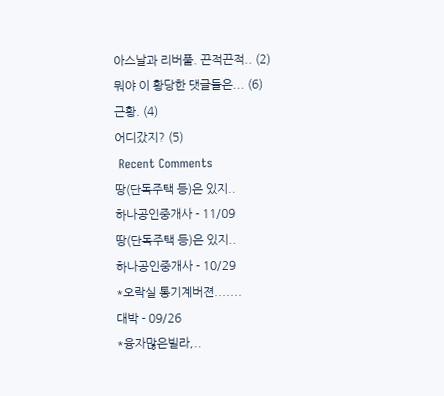아스날과 리버풀. 끈적끈적.. (2)
뭐야 이 황당한 댓글들은... (6)
근황. (4)
어디갔지? (5)
 Recent Comments
땅(단독주택 등)은 있지..
하나공인중개사 - 11/09
땅(단독주택 등)은 있지..
하나공인중개사 - 10/29
*오락실 통기계버젼.......
대박 - 09/26
*융자많은빌라,..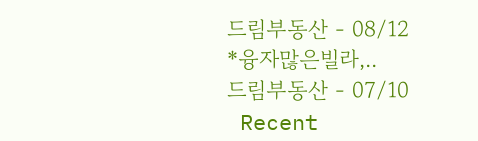드림부동산 - 08/12
*융자많은빌라,..
드림부동산 - 07/10
 Recent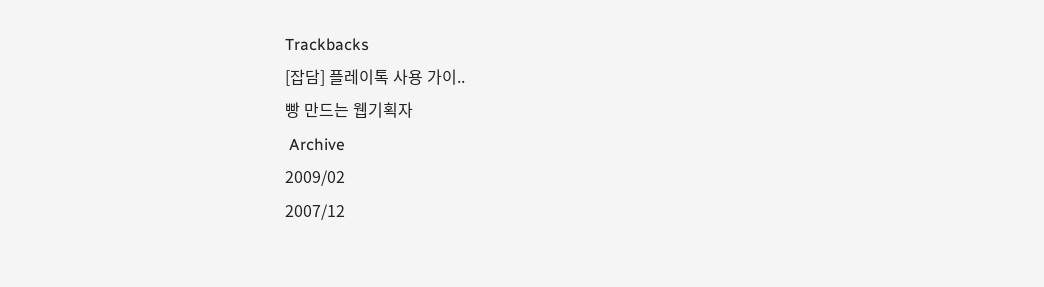Trackbacks
[잡담] 플레이톡 사용 가이..
빵 만드는 웹기획자
 Archive
2009/02
2007/12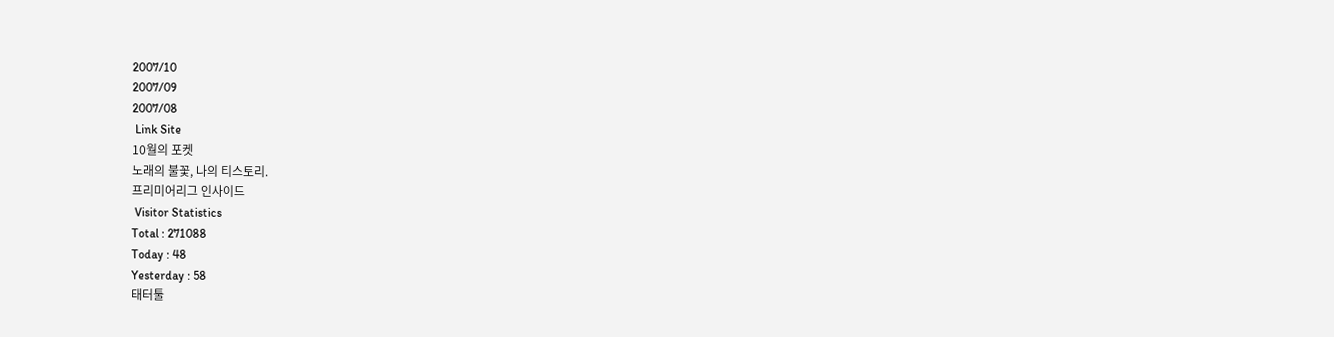2007/10
2007/09
2007/08
 Link Site
10월의 포켓
노래의 불꽃, 나의 티스토리.
프리미어리그 인사이드
 Visitor Statistics
Total : 271088
Today : 48
Yesterday : 58
태터툴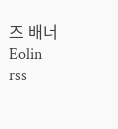즈 배너
Eolin
rss